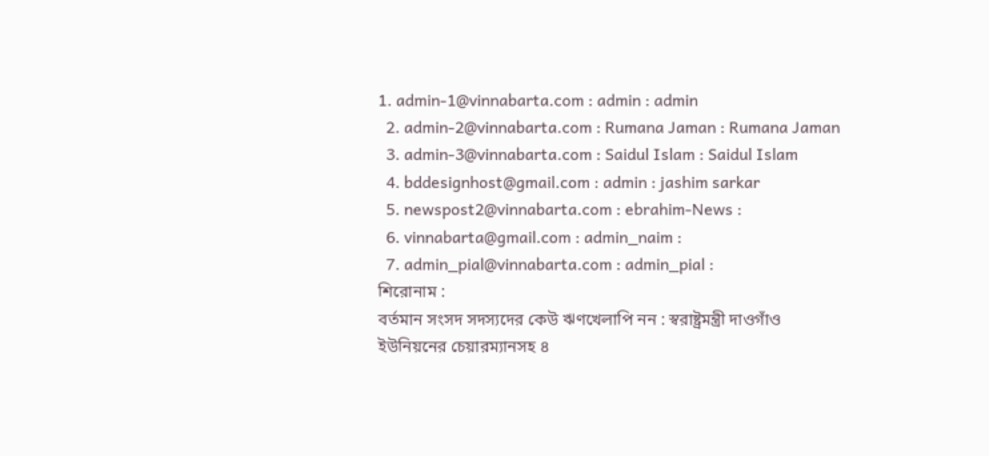1. admin-1@vinnabarta.com : admin : admin
  2. admin-2@vinnabarta.com : Rumana Jaman : Rumana Jaman
  3. admin-3@vinnabarta.com : Saidul Islam : Saidul Islam
  4. bddesignhost@gmail.com : admin : jashim sarkar
  5. newspost2@vinnabarta.com : ebrahim-News :
  6. vinnabarta@gmail.com : admin_naim :
  7. admin_pial@vinnabarta.com : admin_pial :
শিরোনাম :
বর্তমান সংসদ সদস্যদের কেউ ঋণখেলাপি নন : স্বরাষ্ট্রমন্ত্রী দাওগাঁও ইউনিয়নের চেয়ারম্যানসহ ৪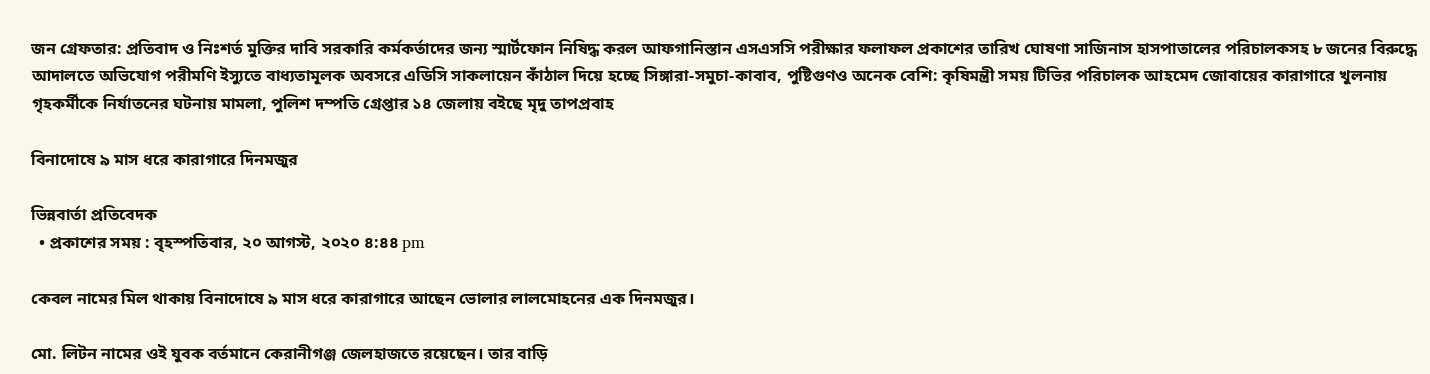জন গ্রেফতার: প্রতিবাদ ও নিঃশর্ত মুক্তির দাবি সরকারি কর্মকর্তাদের জন্য স্মার্টফোন নিষিদ্ধ করল আফগানিস্তান এসএসসি পরীক্ষার ফলাফল প্রকাশের তারিখ ঘোষণা সাজিনাস হাসপাতালের পরিচালকসহ ৮ জনের বিরুদ্ধে আদালতে অভিযোগ পরীমণি ইস্যুতে বাধ্যতামূলক অবসরে এডিসি সাকলায়েন কাঁঠাল দিয়ে হচ্ছে সিঙ্গারা-সমুচা-কাবাব, পুষ্টিগুণও অনেক বেশি: কৃষিমন্ত্রী সময় টিভির পরিচালক আহমেদ জোবায়ের কারাগারে খুলনায় গৃহকর্মীকে নির্যাতনের ঘটনায় মামলা, পুলিশ দম্পতি গ্রেপ্তার ১৪ জেলায় বইছে মৃদু তাপপ্রবাহ

বিনাদোষে ৯ মাস ধরে কারাগারে দিনমজুর

ভিন্নবার্তা প্রতিবেদক
  • প্রকাশের সময় : বৃহস্পতিবার, ২০ আগস্ট, ২০২০ ৪:৪৪ pm

কেবল নামের মিল থাকায় বিনাদোষে ৯ মাস ধরে কারাগারে আছেন ভোলার লালমোহনের এক দিনমজুর।

মো. লিটন নামের ওই যুবক বর্তমানে কেরানীগঞ্জ জেলহাজতে রয়েছেন। তার বাড়ি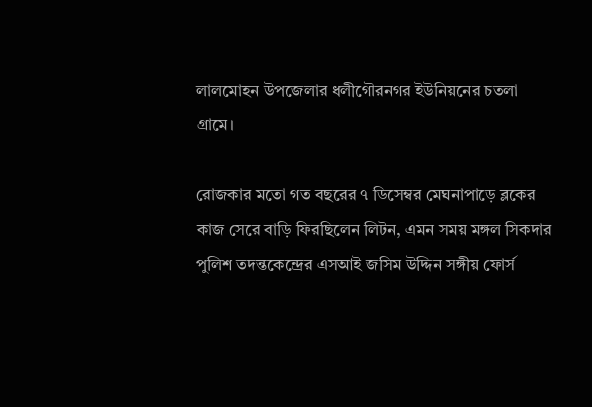লালমোহন উপজেলার ধলীগৌরনগর ইউনিয়নের চতলা গ্রামে।

রোজকার মতো গত বছরের ৭ ডিসেম্বর মেঘনাপাড়ে ব্লকের কাজ সেরে বাড়ি ফিরছিলেন লিটন, এমন সময় মঙ্গল সিকদার পুলিশ তদন্তকেন্দ্রের এসআই জসিম উদ্দিন সঙ্গীয় ফোর্স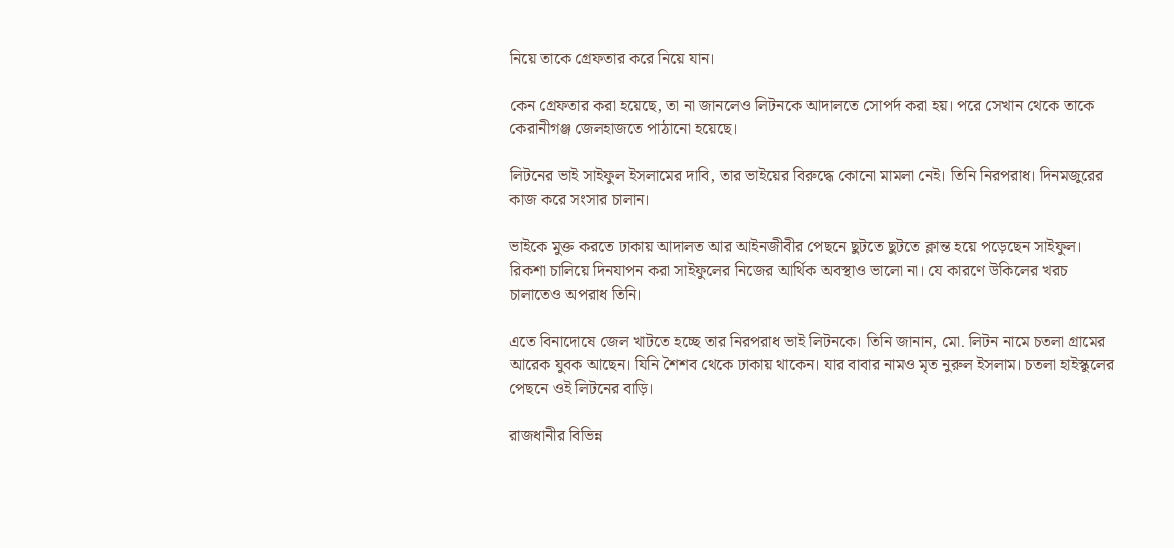নিয়ে তাকে গ্রেফতার করে নিয়ে যান।

কেন গ্রেফতার করা হয়েছে, তা না জানলেও লিটনকে আদালতে সোপর্দ করা হয়। পরে সেখান থেকে তাকে কেরানীগঞ্জ জেলহাজতে পাঠানো হয়েছে।

লিটনের ভাই সাইফুল ইসলামের দাবি, তার ভাইয়ের বিরুদ্ধে কোনো মামলা নেই। তিনি নিরপরাধ। দিনমজুরের কাজ করে সংসার চালান।

ভাইকে মুক্ত করতে ঢাকায় আদালত আর আইনজীবীর পেছনে ছুটতে ছুটতে ক্লান্ত হয়ে পড়েছেন সাইফুল। রিকশা চালিয়ে দিনযাপন করা সাইফুলের নিজের আর্থিক অবস্থাও ভালো না। যে কারণে উকিলের খরচ চালাতেও অপরাধ তিনি।

এতে বিনাদোষে জেল খাটতে হচ্ছে তার নিরপরাধ ভাই লিটনকে। তিনি জানান, মো. লিটন নামে চতলা গ্রামের আরেক যুবক আছেন। যিনি শৈশব থেকে ঢাকায় থাকেন। যার বাবার নামও মৃত নুরুল ইসলাম। চতলা হাইস্কুলের পেছনে ওই লিটনের বাড়ি।

রাজধানীর বিভিন্ন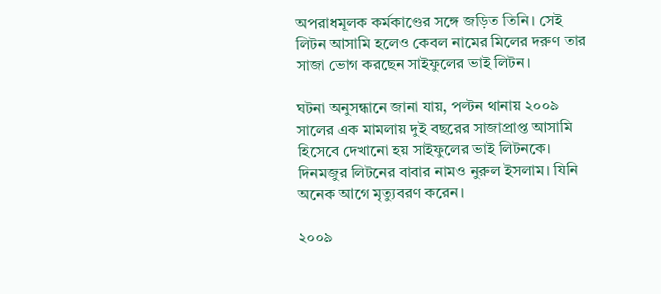অপরাধমূলক কর্মকাণ্ডের সঙ্গে জড়িত তিনি। সেই লিটন আসামি হলেও কেবল নামের মিলের দরুণ তার সাজা ভোগ করছেন সাইফুলের ভাই লিটন।

ঘটনা অনুসন্ধানে জানা যায়, পল্টন থানায় ২০০৯ সালের এক মামলায় দুই বছরের সাজাপ্রাপ্ত আসামি হিসেবে দেখানো হয় সাইফুলের ভাই লিটনকে। দিনমজুর লিটনের বাবার নামও নুরুল ইসলাম। যিনি অনেক আগে মৃত্যুবরণ করেন।

২০০৯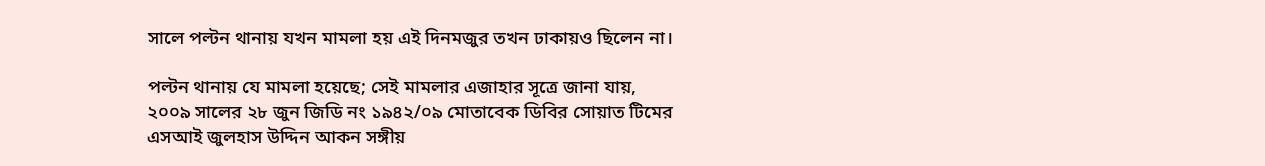সালে পল্টন থানায় যখন মামলা হয় এই দিনমজুর তখন ঢাকায়ও ছিলেন না।

পল্টন থানায় যে মামলা হয়েছে; সেই মামলার এজাহার সূত্রে জানা যায়, ২০০৯ সালের ২৮ জুন জিডি নং ১৯৪২/০৯ মোতাবেক ডিবির সোয়াত টিমের এসআই জুলহাস উদ্দিন আকন সঙ্গীয়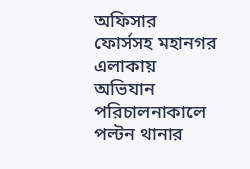অফিসার ফোর্সসহ মহানগর এলাকায় অভিযান পরিচালনাকালে পল্টন থানার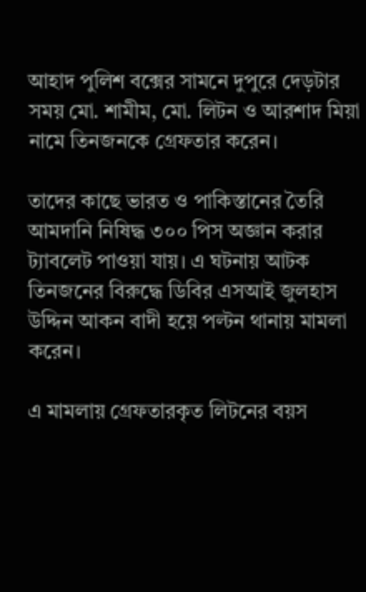আহাদ পুলিশ বক্সের সামনে দুপুরে দেড়টার সময় মো. শামীম, মো. লিটন ও আরশাদ মিয়া নামে তিনজনকে গ্রেফতার করেন।

তাদের কাছে ভারত ও পাকিস্তানের তৈরি আমদানি নিষিদ্ধ ৩০০ পিস অজ্ঞান করার ট্যাবলেট পাওয়া যায়। এ ঘটনায় আটক তিনজনের বিরুদ্ধে ডিবির এসআই জুলহাস উদ্দিন আকন বাদী হয়ে পল্টন থানায় মামলা করেন।

এ মামলায় গ্রেফতারকৃত লিটনের বয়স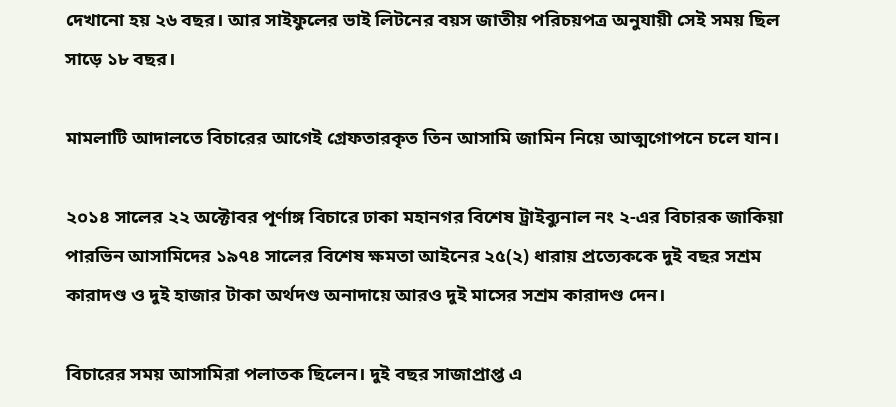দেখানো হয় ২৬ বছর। আর সাইফুলের ভাই লিটনের বয়স জাতীয় পরিচয়পত্র অনুযায়ী সেই সময় ছিল সাড়ে ১৮ বছর।

মামলাটি আদালতে বিচারের আগেই গ্রেফতারকৃত তিন আসামি জামিন নিয়ে আত্মগোপনে চলে যান।

২০১৪ সালের ২২ অক্টোবর পূর্ণাঙ্গ বিচারে ঢাকা মহানগর বিশেষ ট্রাইব্যুনাল নং ২-এর বিচারক জাকিয়া পারভিন আসামিদের ১৯৭৪ সালের বিশেষ ক্ষমতা আইনের ২৫(২) ধারায় প্রত্যেককে দুই বছর সশ্রম কারাদণ্ড ও দুই হাজার টাকা অর্থদণ্ড অনাদায়ে আরও দুই মাসের সশ্রম কারাদণ্ড দেন।

বিচারের সময় আসামিরা পলাতক ছিলেন। দুই বছর সাজাপ্রাপ্ত এ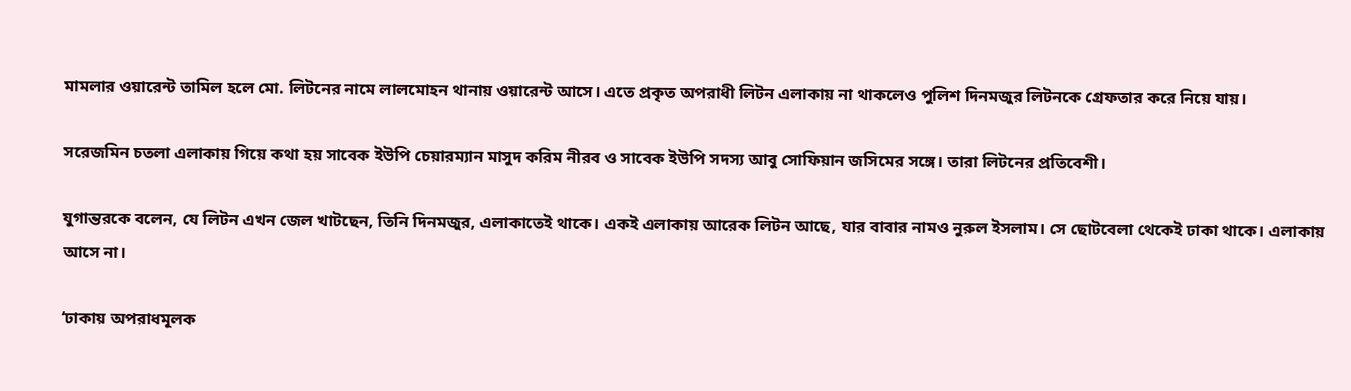মামলার ওয়ারেন্ট তামিল হলে মো. লিটনের নামে লালমোহন থানায় ওয়ারেন্ট আসে। এতে প্রকৃত অপরাধী লিটন এলাকায় না থাকলেও পুলিশ দিনমজুর লিটনকে গ্রেফতার করে নিয়ে যায়।

সরেজমিন চতলা এলাকায় গিয়ে কথা হয় সাবেক ইউপি চেয়ারম্যান মাসুদ করিম নীরব ও সাবেক ইউপি সদস্য আবু সোফিয়ান জসিমের সঙ্গে। তারা লিটনের প্রতিবেশী।

যুগান্তরকে বলেন, যে লিটন এখন জেল খাটছেন, তিনি দিনমজুর, এলাকাতেই থাকে। একই এলাকায় আরেক লিটন আছে, যার বাবার নামও নুরুল ইসলাম। সে ছোটবেলা থেকেই ঢাকা থাকে। এলাকায় আসে না।

‘ঢাকায় অপরাধমূলক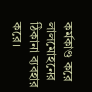কর্মকাণ্ড করে লালমোহনের ঠিকানা ব্যবহার করে।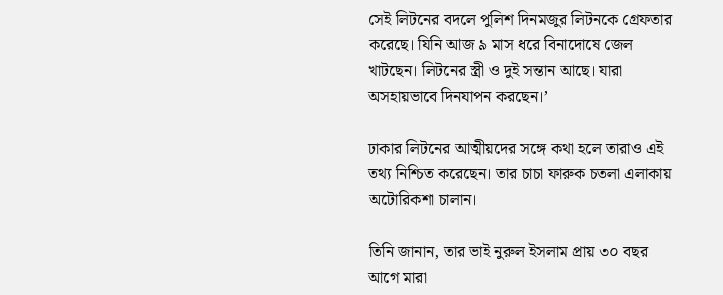সেই লিটনের বদলে পুলিশ দিনমজুর লিটনকে গ্রেফতার করেছে। যিনি আজ ৯ মাস ধরে বিনাদোষে জেল খাটছেন। লিটনের স্ত্রী ও দুই সন্তান আছে। যারা অসহায়ভাবে দিনযাপন করছেন।’

ঢাকার লিটনের আত্মীয়দের সঙ্গে কথা হলে তারাও এই তথ্য নিশ্চিত করেছেন। তার চাচা ফারুক চতলা এলাকায় অটোরিকশা চালান।

তিনি জানান, তার ভাই নুরুল ইসলাম প্রায় ৩০ বছর আগে মারা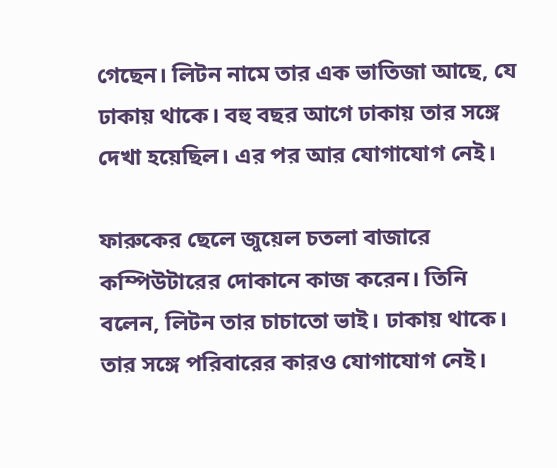গেছেন। লিটন নামে তার এক ভাতিজা আছে, যে ঢাকায় থাকে। বহু বছর আগে ঢাকায় তার সঙ্গে দেখা হয়েছিল। এর পর আর যোগাযোগ নেই।

ফারুকের ছেলে জুয়েল চতলা বাজারে কম্পিউটারের দোকানে কাজ করেন। তিনি বলেন, লিটন তার চাচাতো ভাই। ঢাকায় থাকে। তার সঙ্গে পরিবারের কারও যোগাযোগ নেই।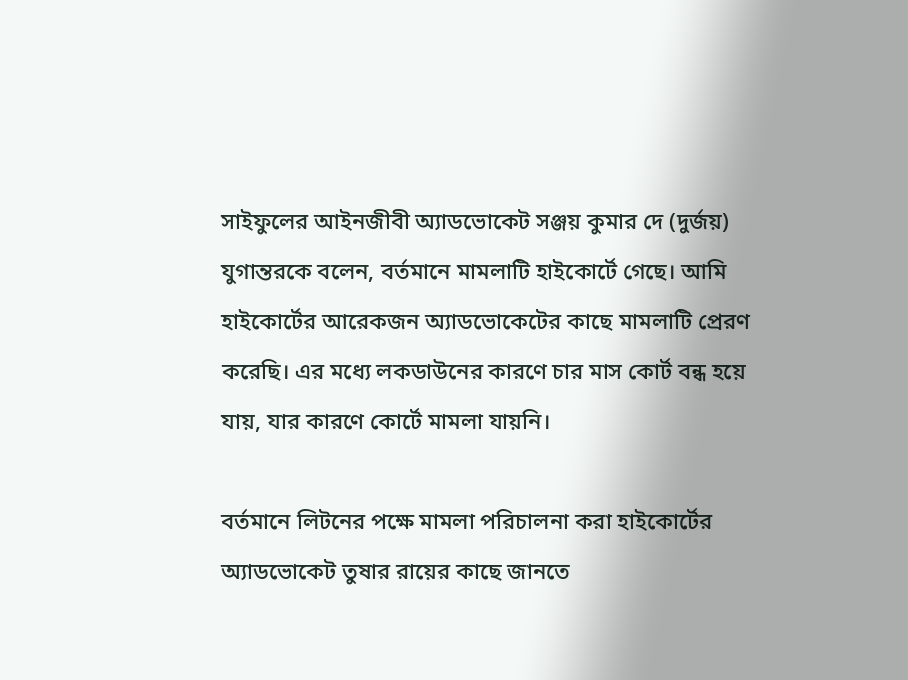সাইফুলের আইনজীবী অ্যাডভোকেট সঞ্জয় কুমার দে (দুর্জয়) যুগান্তরকে বলেন, বর্তমানে মামলাটি হাইকোর্টে গেছে। আমি হাইকোর্টের আরেকজন অ্যাডভোকেটের কাছে মামলাটি প্রেরণ করেছি। এর মধ্যে লকডাউনের কারণে চার মাস কোর্ট বন্ধ হয়ে যায়, যার কারণে কোর্টে মামলা যায়নি।

বর্তমানে লিটনের পক্ষে মামলা পরিচালনা করা হাইকোর্টের অ্যাডভোকেট তুষার রায়ের কাছে জানতে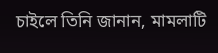চাইলে তিনি জানান, মামলাটি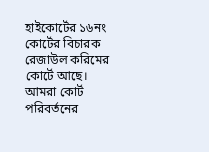হাইকোর্টের ১৬নং কোর্টের বিচারক রেজাউল করিমের কোর্টে আছে। আমরা কোর্ট পরিবর্তনের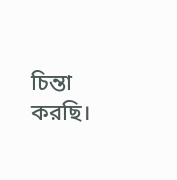চিন্তা করছি।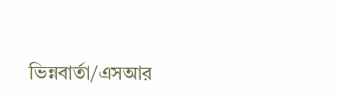ভিন্নবার্তা/এসআর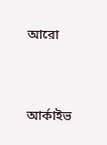আরো




আর্কাইভ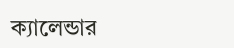ক্যালেন্ডার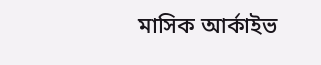মাসিক আর্কাইভ